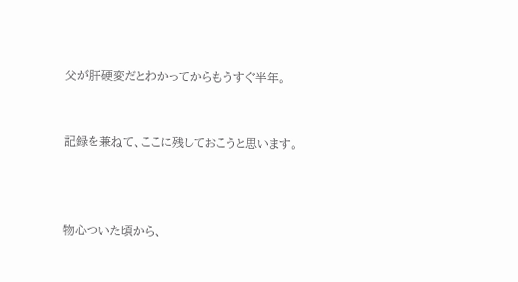父が肝硬変だとわかってからもうすぐ半年。


記録を兼ねて、ここに残しておこうと思います。



物心ついた頃から、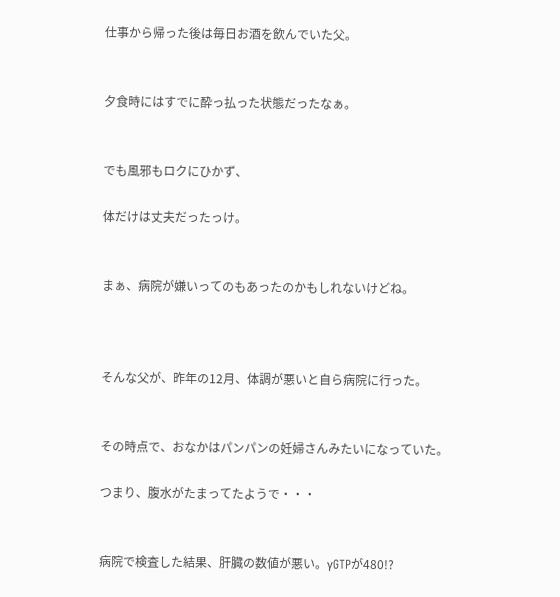仕事から帰った後は毎日お酒を飲んでいた父。


夕食時にはすでに酔っ払った状態だったなぁ。


でも風邪もロクにひかず、

体だけは丈夫だったっけ。


まぁ、病院が嫌いってのもあったのかもしれないけどね。



そんな父が、昨年の12月、体調が悪いと自ら病院に行った。


その時点で、おなかはパンパンの妊婦さんみたいになっていた。

つまり、腹水がたまってたようで・・・


病院で検査した結果、肝臓の数値が悪い。γGTPが480!?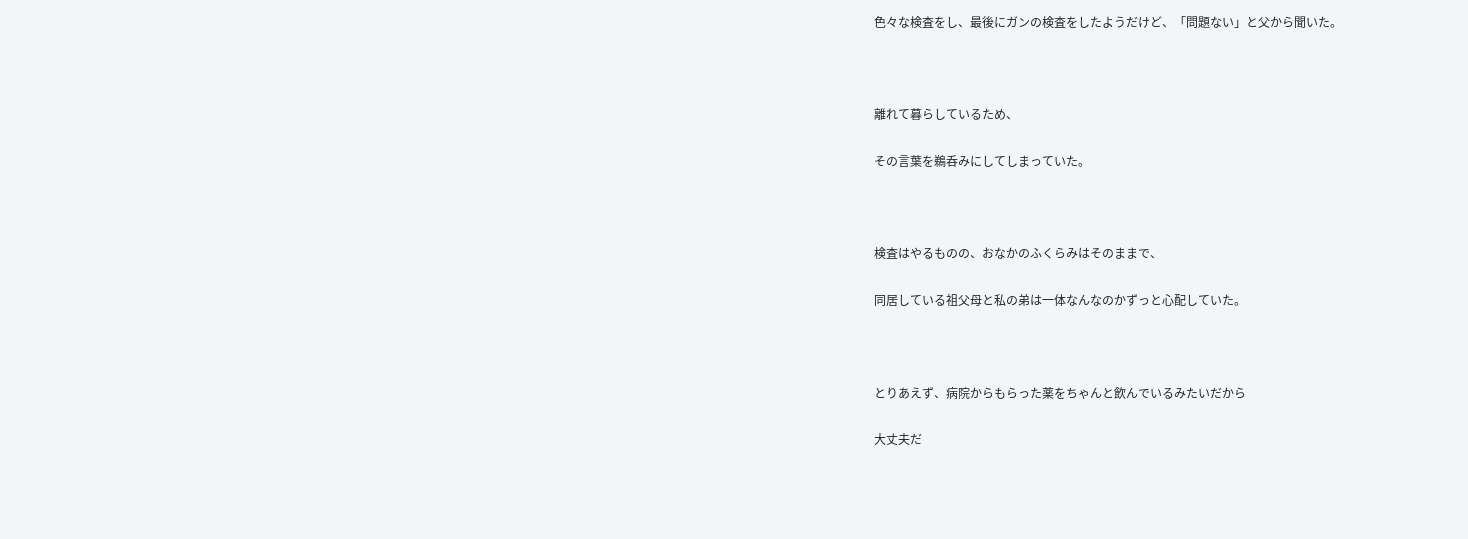色々な検査をし、最後にガンの検査をしたようだけど、「問題ない」と父から聞いた。



離れて暮らしているため、

その言葉を鵜呑みにしてしまっていた。



検査はやるものの、おなかのふくらみはそのままで、

同居している祖父母と私の弟は一体なんなのかずっと心配していた。



とりあえず、病院からもらった薬をちゃんと飲んでいるみたいだから

大丈夫だ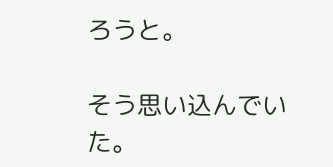ろうと。

そう思い込んでいた。